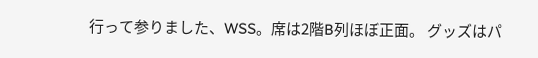行って参りました、WSS。席は2階B列ほぼ正面。 グッズはパ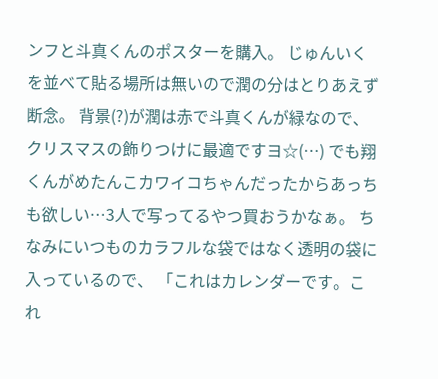ンフと斗真くんのポスターを購入。 じゅんいくを並べて貼る場所は無いので潤の分はとりあえず断念。 背景(?)が潤は赤で斗真くんが緑なので、クリスマスの飾りつけに最適ですヨ☆(…) でも翔くんがめたんこカワイコちゃんだったからあっちも欲しい…3人で写ってるやつ買おうかなぁ。 ちなみにいつものカラフルな袋ではなく透明の袋に入っているので、 「これはカレンダーです。これ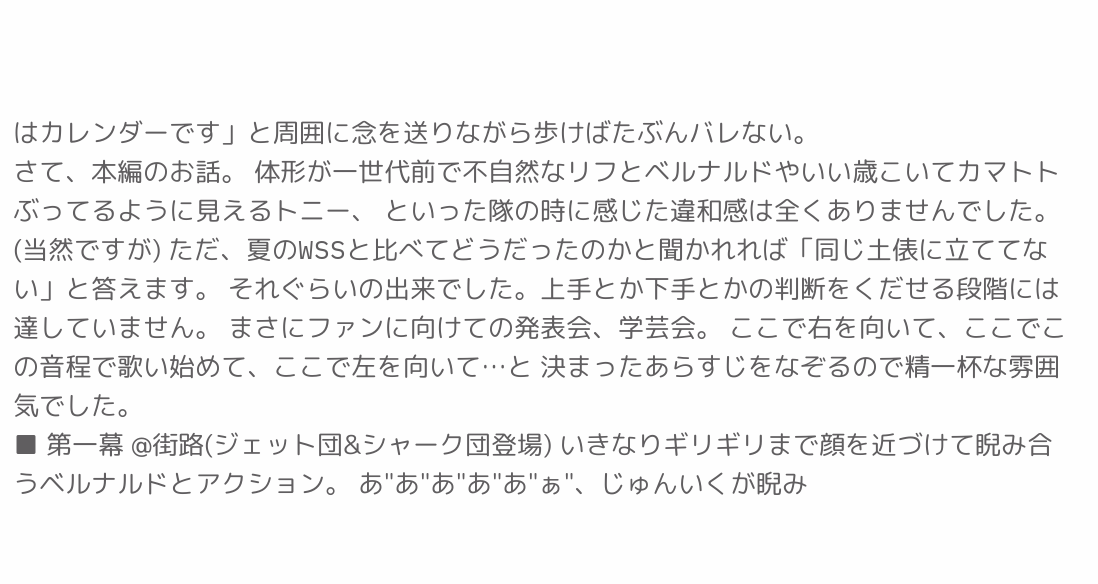はカレンダーです」と周囲に念を送りながら歩けばたぶんバレない。
さて、本編のお話。 体形が一世代前で不自然なリフとベルナルドやいい歳こいてカマトトぶってるように見えるトニー、 といった隊の時に感じた違和感は全くありませんでした。(当然ですが) ただ、夏のWSSと比べてどうだったのかと聞かれれば「同じ土俵に立ててない」と答えます。 それぐらいの出来でした。上手とか下手とかの判断をくだせる段階には達していません。 まさにファンに向けての発表会、学芸会。 ここで右を向いて、ここでこの音程で歌い始めて、ここで左を向いて…と 決まったあらすじをなぞるので精一杯な雰囲気でした。
■ 第一幕 @街路(ジェット団&シャーク団登場) いきなりギリギリまで顔を近づけて睨み合うベルナルドとアクション。 あ"あ"あ"あ"あ"ぁ"、じゅんいくが睨み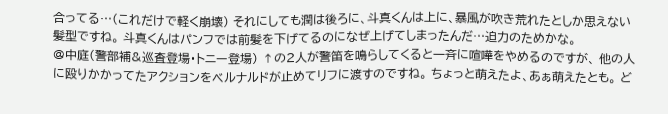合ってる…(これだけで軽く崩壊) それにしても潤は後ろに、斗真くんは上に、暴風が吹き荒れたとしか思えない髪型ですね。 斗真くんはパンフでは前髪を下げてるのになぜ上げてしまったんだ…迫力のためかな。
@中庭(警部補&巡査登場・トニー登場) ↑の2人が警笛を鳴らしてくると一斉に喧嘩をやめるのですが、 他の人に殴りかかってたアクションをベルナルドが止めてリフに渡すのですね。 ちょっと萌えたよ、あぁ萌えたとも。 ど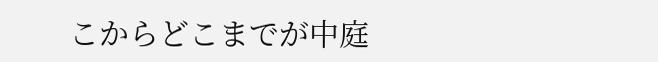こからどこまでが中庭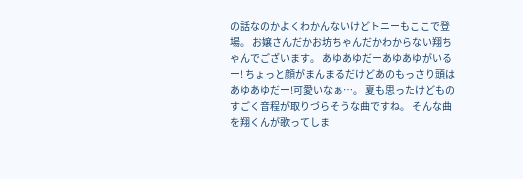の話なのかよくわかんないけどトニーもここで登場。 お嬢さんだかお坊ちゃんだかわからない翔ちゃんでございます。 あゆあゆだーあゆあゆがいるー! ちょっと顔がまんまるだけどあのもっさり頭はあゆあゆだー!可愛いなぁ…。 夏も思ったけどものすごく音程が取りづらそうな曲ですね。 そんな曲を翔くんが歌ってしま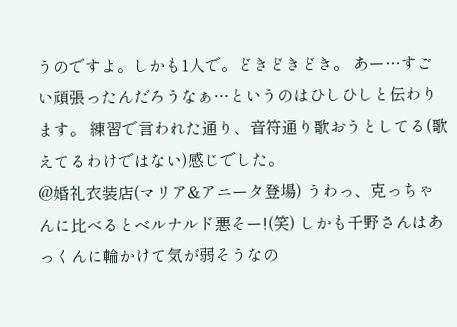うのですよ。しかも1人で。どきどきどき。 あー…すごい頑張ったんだろうなぁ…というのはひしひしと伝わります。 練習で言われた通り、音符通り歌おうとしてる(歌えてるわけではない)感じでした。
@婚礼衣装店(マリア&アニータ登場) うわっ、克っちゃんに比べるとベルナルド悪そー!(笑) しかも千野さんはあっくんに輪かけて気が弱そうなの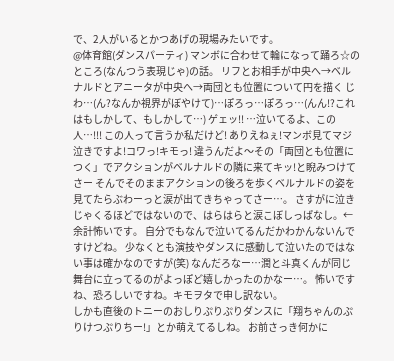で、2人がいるとかつあげの現場みたいです。
@体育館(ダンスパーティ) マンボに合わせて輪になって踊ろ☆のところ(なんつう表現じゃ)の話。 リフとお相手が中央へ→ベルナルドとアニータが中央へ→両団とも位置について円を描く じわ…(ん?なんか視界がぼやけて)…ぽろっ…ぽろっ…(んん!?これはもしかして、もしかして…) ゲェッ!! …泣いてるよ、この人…!!! この人って言うか私だけど! ありえねぇ!マンボ見てマジ泣きですよ!コワっ!キモっ! 違うんだよ〜その「両団とも位置につく」でアクションがベルナルドの隣に来てキッ!と睨みつけてさー そんでそのままアクションの後ろを歩くベルナルドの姿を見てたらぶわーっと涙が出てきちゃってさー…。 さすがに泣きじゃくるほどではないので、はらはらと涙こぼしっぱなし。←余計怖いです。 自分でもなんで泣いてるんだかわかんないんですけどね。 少なくとも演技やダンスに感動して泣いたのではない事は確かなのですが(笑) なんだろなー…潤と斗真くんが同じ舞台に立ってるのがよっぽど嬉しかったのかなー…。 怖いですね、恐ろしいですね。キモヲタで申し訳ない。
しかも直後のトニーのおしりぷりぷりダンスに「翔ちゃんのぷりけつぷりちー!」とか萌えてるしね。 お前さっき何かに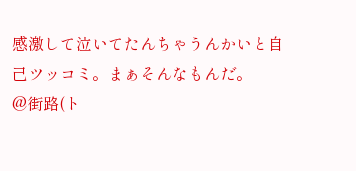感激して泣いてたんちゃうんかいと自己ツッコミ。まぁそんなもんだ。
@街路(ト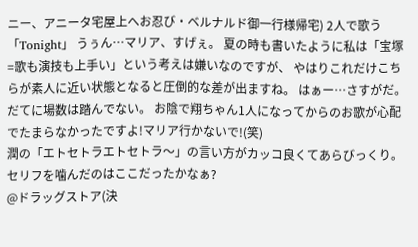ニー、アニータ宅屋上へお忍び・ベルナルド御一行様帰宅) 2人で歌う「Tonight」 うぅん…マリア、すげぇ。 夏の時も書いたように私は「宝塚=歌も演技も上手い」という考えは嫌いなのですが、 やはりこれだけこちらが素人に近い状態となると圧倒的な差が出ますね。 はぁー…さすがだ。だてに場数は踏んでない。 お陰で翔ちゃん1人になってからのお歌が心配でたまらなかったですよ!マリア行かないで!(笑)
潤の「エトセトラエトセトラ〜」の言い方がカッコ良くてあらびっくり。 セリフを噛んだのはここだったかなぁ?
@ドラッグストア(決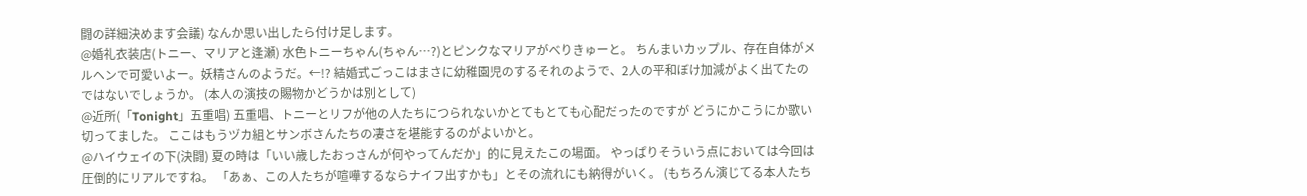闘の詳細決めます会議) なんか思い出したら付け足します。
@婚礼衣装店(トニー、マリアと逢瀬) 水色トニーちゃん(ちゃん…?)とピンクなマリアがべりきゅーと。 ちんまいカップル、存在自体がメルヘンで可愛いよー。妖精さんのようだ。←!? 結婚式ごっこはまさに幼稚園児のするそれのようで、2人の平和ぼけ加減がよく出てたのではないでしょうか。 (本人の演技の賜物かどうかは別として)
@近所(「Tonight」五重唱) 五重唱、トニーとリフが他の人たちにつられないかとてもとても心配だったのですが どうにかこうにか歌い切ってました。 ここはもうヅカ組とサンボさんたちの凄さを堪能するのがよいかと。
@ハイウェイの下(決闘) 夏の時は「いい歳したおっさんが何やってんだか」的に見えたこの場面。 やっぱりそういう点においては今回は圧倒的にリアルですね。 「あぁ、この人たちが喧嘩するならナイフ出すかも」とその流れにも納得がいく。 (もちろん演じてる本人たち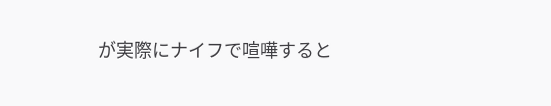が実際にナイフで喧嘩すると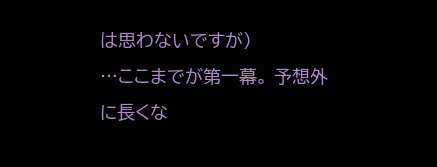は思わないですが)
…ここまでが第一幕。 予想外に長くな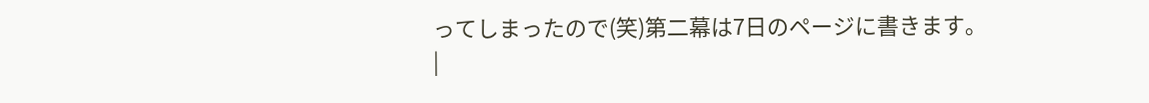ってしまったので(笑)第二幕は7日のページに書きます。
|